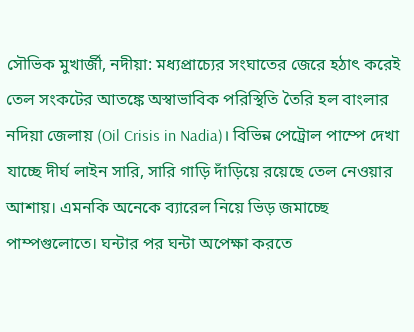সৌভিক মুখার্জী, নদীয়া: মধ্যপ্রাচ্যের সংঘাতের জেরে হঠাৎ করেই তেল সংকটের আতঙ্কে অস্বাভাবিক পরিস্থিতি তৈরি হল বাংলার নদিয়া জেলায় (Oil Crisis in Nadia)। বিভিন্ন পেট্রোল পাম্পে দেখা যাচ্ছে দীর্ঘ লাইন সারি, সারি গাড়ি দাঁড়িয়ে রয়েছে তেল নেওয়ার আশায়। এমনকি অনেকে ব্যারেল নিয়ে ভিড় জমাচ্ছে পাম্পগুলোতে। ঘন্টার পর ঘন্টা অপেক্ষা করতে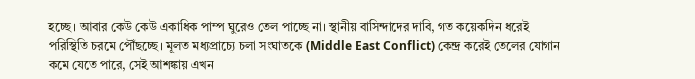হচ্ছে। আবার কেউ কেউ একাধিক পাম্প ঘুরেও তেল পাচ্ছে না। স্থানীয় বাসিন্দাদের দাবি, গত কয়েকদিন ধরেই পরিস্থিতি চরমে পৌঁছচ্ছে। মূলত মধ্যপ্রাচ্যে চলা সংঘাতকে (Middle East Conflict) কেন্দ্র করেই তেলের যোগান কমে যেতে পারে, সেই আশঙ্কায় এখন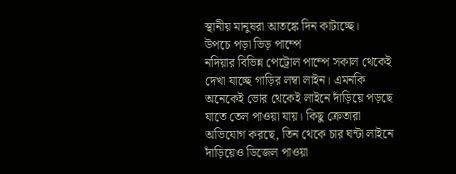স্থানীয় মানুষরা আতঙ্কে দিন কাটাচ্ছে।
উপচে পড়া ভিড় পাম্পে
নদিয়ার বিভিন্ন পেট্রোল পাম্পে সকাল থেকেই দেখা যাচ্ছে গাড়ির লম্বা লাইন। এমনকি অনেকেই ভোর থেকেই লাইনে দাঁড়িয়ে পড়ছে যাতে তেল পাওয়া যায়। কিছু ক্রেতারা অভিযোগ করছে, তিন থেকে চার ঘন্টা লাইনে দাঁড়িয়েও ডিজেল পাওয়া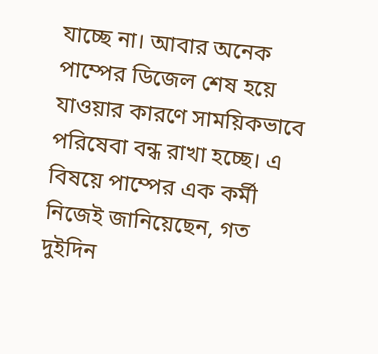যাচ্ছে না। আবার অনেক পাম্পের ডিজেল শেষ হয়ে যাওয়ার কারণে সাময়িকভাবে পরিষেবা বন্ধ রাখা হচ্ছে। এ বিষয়ে পাম্পের এক কর্মী নিজেই জানিয়েছেন, গত দুইদিন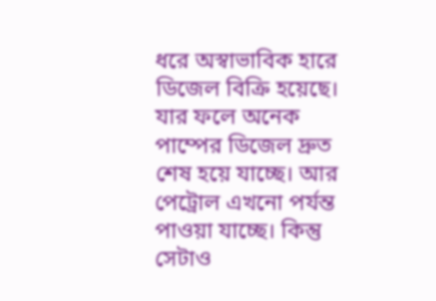ধরে অস্বাভাবিক হারে ডিজেল বিক্রি হয়েছে। যার ফলে অনেক পাম্পের ডিজেল দ্রুত শেষ হয়ে যাচ্ছে। আর পেট্রোল এখনো পর্যন্ত পাওয়া যাচ্ছে। কিন্তু সেটাও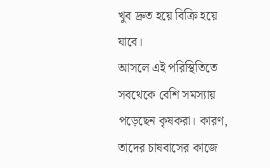খুব দ্রুত হয়ে বিক্রি হয়ে যাবে।
আসলে এই পরিস্থিতিতে সবথেকে বেশি সমস্যায় পড়েছেন কৃষকরা। কারণ, তাদের চাষবাসের কাজে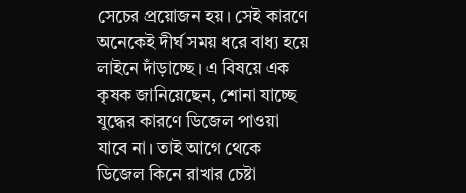সেচের প্রয়োজন হয়। সেই কারণে অনেকেই দীর্ঘ সময় ধরে বাধ্য হয়ে লাইনে দাঁড়াচ্ছে। এ বিষয়ে এক কৃষক জানিয়েছেন, শোনা যাচ্ছে যুদ্ধের কারণে ডিজেল পাওয়া যাবে না। তাই আগে থেকে ডিজেল কিনে রাখার চেষ্টা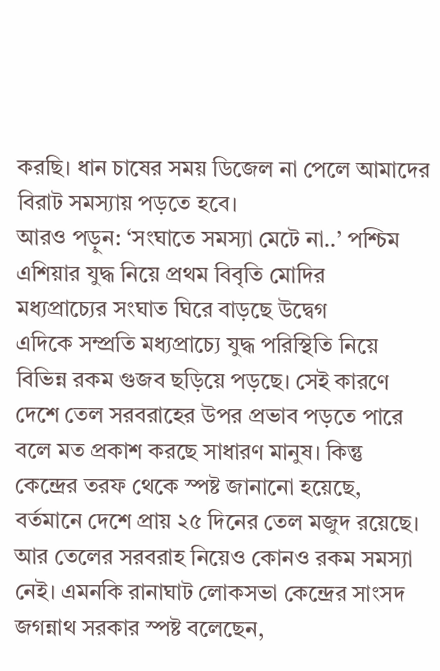করছি। ধান চাষের সময় ডিজেল না পেলে আমাদের বিরাট সমস্যায় পড়তে হবে।
আরও পড়ুন: ‘সংঘাতে সমস্যা মেটে না..’ পশ্চিম এশিয়ার যুদ্ধ নিয়ে প্রথম বিবৃতি মোদির
মধ্যপ্রাচ্যের সংঘাত ঘিরে বাড়ছে উদ্বেগ
এদিকে সম্প্রতি মধ্যপ্রাচ্যে যুদ্ধ পরিস্থিতি নিয়ে বিভিন্ন রকম গুজব ছড়িয়ে পড়ছে। সেই কারণে দেশে তেল সরবরাহের উপর প্রভাব পড়তে পারে বলে মত প্রকাশ করছে সাধারণ মানুষ। কিন্তু কেন্দ্রের তরফ থেকে স্পষ্ট জানানো হয়েছে, বর্তমানে দেশে প্রায় ২৫ দিনের তেল মজুদ রয়েছে। আর তেলের সরবরাহ নিয়েও কোনও রকম সমস্যা নেই। এমনকি রানাঘাট লোকসভা কেন্দ্রের সাংসদ জগন্নাথ সরকার স্পষ্ট বলেছেন,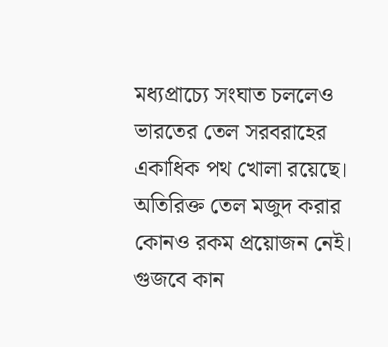মধ্যপ্রাচ্যে সংঘাত চললেও ভারতের তেল সরবরাহের একাধিক পথ খোলা রয়েছে। অতিরিক্ত তেল মজুদ করার কোনও রকম প্রয়োজন নেই। গুজবে কান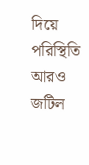দিয়ে পরিস্থিতি আরও জটিল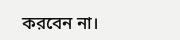করবেন না।